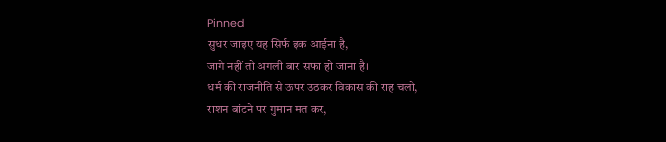Pinned
सुधर जाइए यह सिर्फ इक आईना है,
जागे नहीं तो अगली बार सफा हो जाना है।
धर्म की राजनीति से ऊपर उठकर विकास की राह चलो,
राशन बांटने पर गुमान मत कर,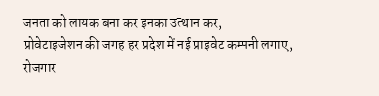जनता को लायक बना कर इनका उत्थान कर,
प्रोवेटाइजेशन की जगह हर प्रदेश में नई प्राइवेट कम्पनी लगाए,
रोजगार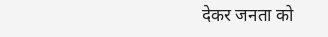देकर जनता को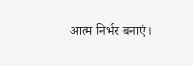आत्म निर्भर बनाएं।